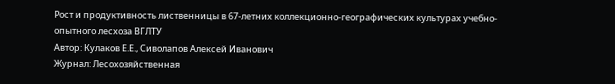Рост и продуктивность лиственницы в 67-летних коллекционно-географических культурах учебно-опытного лесхоза ВГЛТУ
Автор: Кулаков Е.Е., Сиволапов Алексей Иванович
Журнал: Лесохозяйственная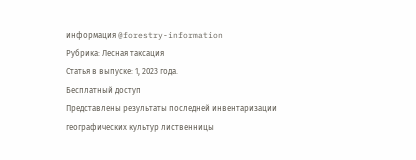информация @forestry-information
Рубрика: Лесная таксация
Статья в выпуске: 1, 2023 года.
Бесплатный доступ
Представлены результаты последней инвентаризации географических культур лиственницы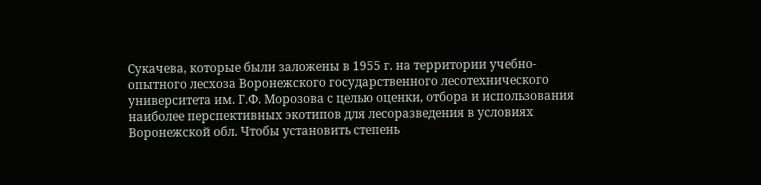Сукачева, которые были заложены в 1955 г. на территории учебно-опытного лесхоза Воронежского государственного лесотехнического университета им. Г.Ф. Морозова с целью оценки, отбора и использования наиболее перспективных экотипов для лесоразведения в условиях Воронежской обл. Чтобы установить степень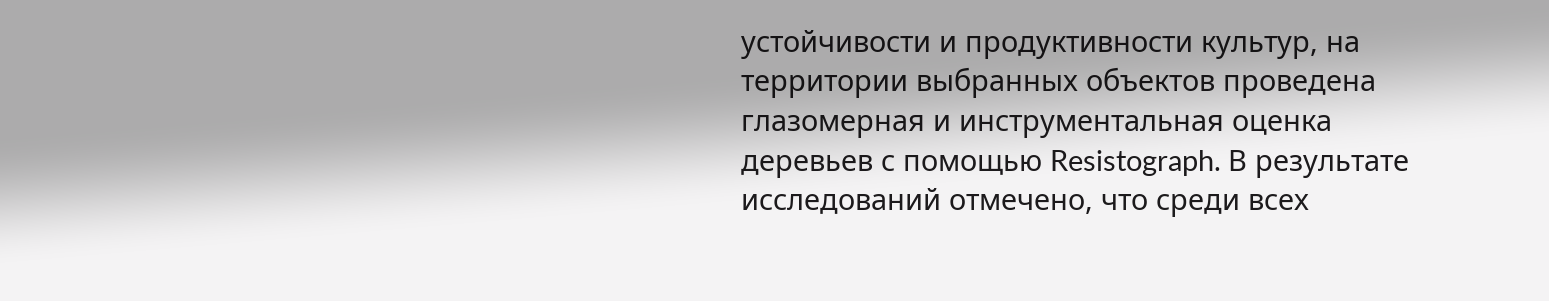устойчивости и продуктивности культур, на территории выбранных объектов проведена глазомерная и инструментальная оценка деревьев с помощью Resistograph. В результате исследований отмечено, что среди всех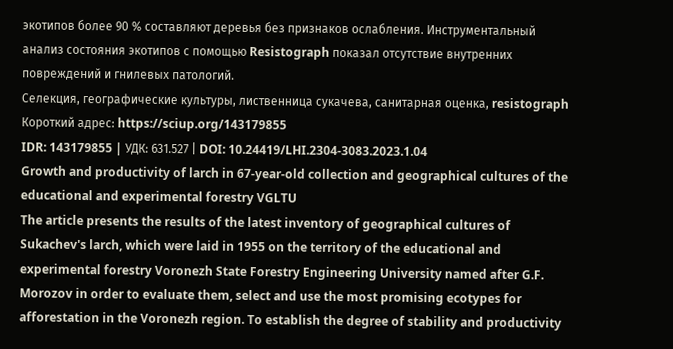экотипов более 90 % составляют деревья без признаков ослабления. Инструментальный анализ состояния экотипов с помощью Resistograph показал отсутствие внутренних повреждений и гнилевых патологий.
Селекция, географические культуры, лиственница сукачева, санитарная оценка, resistograph
Короткий адрес: https://sciup.org/143179855
IDR: 143179855 | УДК: 631.527 | DOI: 10.24419/LHI.2304-3083.2023.1.04
Growth and productivity of larch in 67-year-old collection and geographical cultures of the educational and experimental forestry VGLTU
The article presents the results of the latest inventory of geographical cultures of Sukachev's larch, which were laid in 1955 on the territory of the educational and experimental forestry Voronezh State Forestry Engineering University named after G.F. Morozov in order to evaluate them, select and use the most promising ecotypes for afforestation in the Voronezh region. To establish the degree of stability and productivity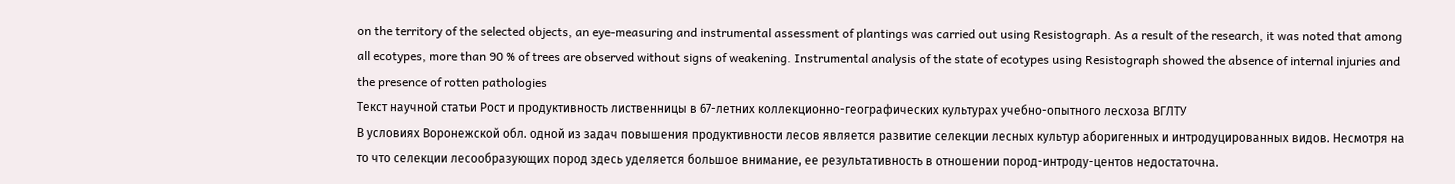on the territory of the selected objects, an eye-measuring and instrumental assessment of plantings was carried out using Resistograph. As a result of the research, it was noted that among all ecotypes, more than 90 % of trees are observed without signs of weakening. Instrumental analysis of the state of ecotypes using Resistograph showed the absence of internal injuries and the presence of rotten pathologies
Текст научной статьи Рост и продуктивность лиственницы в 67-летних коллекционно-географических культурах учебно-опытного лесхоза ВГЛТУ
В условиях Воронежской обл. одной из задач повышения продуктивности лесов является развитие селекции лесных культур аборигенных и интродуцированных видов. Несмотря на то что селекции лесообразующих пород здесь уделяется большое внимание, ее результативность в отношении пород-интроду-центов недостаточна.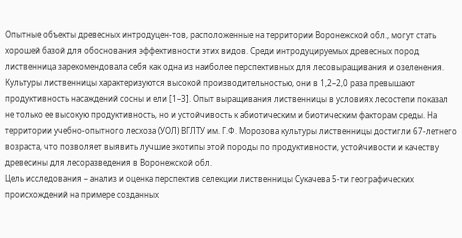Опытные объекты древесных интродуцен-тов, расположенные на территории Воронежской обл., могут стать хорошей базой для обоснования эффективности этих видов. Среди интродуцируемых древесных пород лиственница зарекомендовала себя как одна из наиболее перспективных для лесовыращивания и озеленения. Культуры лиственницы характеризуются высокой производительностью, они в 1,2–2,0 раза превышают продуктивность насаждений сосны и ели [1–3]. Опыт выращивания лиственницы в условиях лесостепи показал не только ее высокую продуктивность, но и устойчивость к абиотическим и биотическим факторам среды. На территории учебно-опытного лесхоза (УОЛ) ВГЛТУ им. Г.Ф. Морозова культуры лиственницы достигли 67-летнего возраста, что позволяет выявить лучшие экотипы этой породы по продуктивности, устойчивости и качеству древесины для лесоразведения в Воронежской обл.
Цель исследования – анализ и оценка перспектив селекции лиственницы Сукачева 5-ти географических происхождений на примере созданных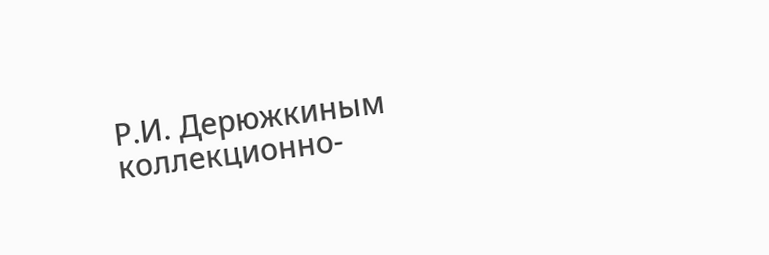Р.И. Дерюжкиным коллекционно-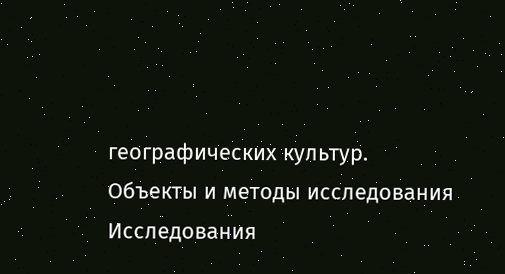географических культур.
Объекты и методы исследования
Исследования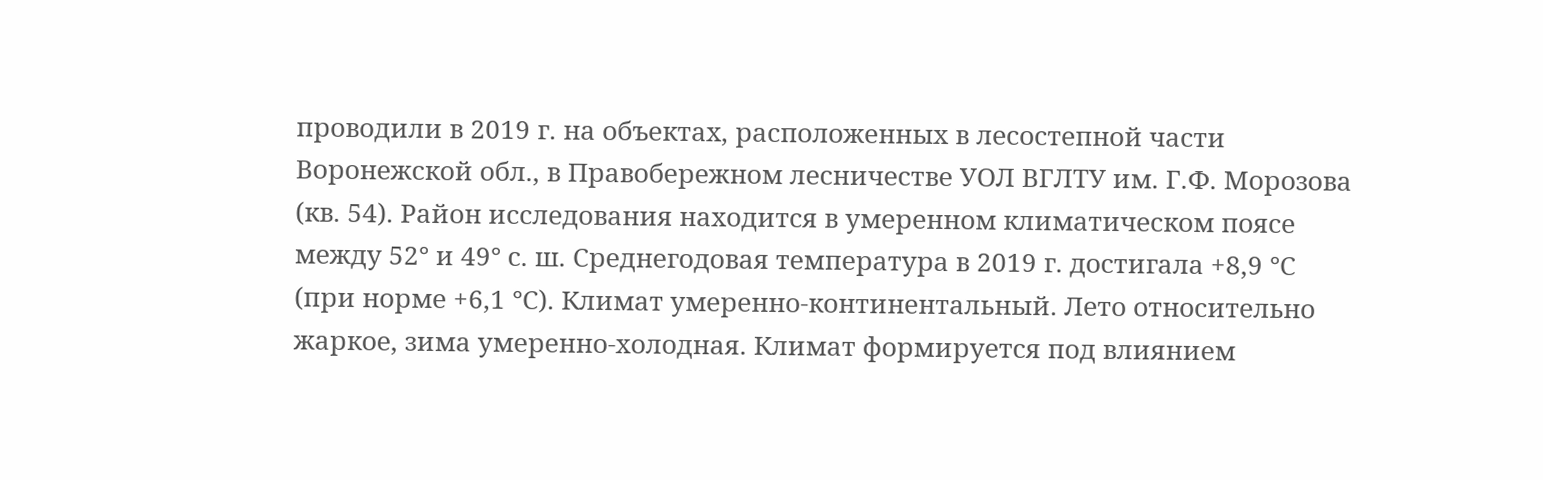проводили в 2019 г. на объектах, расположенных в лесостепной части Воронежской обл., в Правобережном лесничестве УОЛ ВГЛТУ им. Г.Ф. Морозова (кв. 54). Район исследования находится в умеренном климатическом поясе между 52° и 49° с. ш. Среднегодовая температура в 2019 г. достигала +8,9 °С (при норме +6,1 °С). Климат умеренно-континентальный. Лето относительно жаркое, зима умеренно-холодная. Климат формируется под влиянием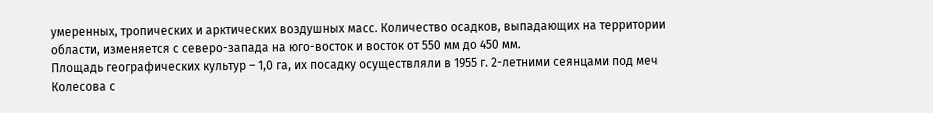умеренных, тропических и арктических воздушных масс. Количество осадков, выпадающих на территории области, изменяется с северо-запада на юго-восток и восток от 550 мм до 450 мм.
Площадь географических культур – 1,0 га, их посадку осуществляли в 1955 г. 2-летними сеянцами под меч Колесова с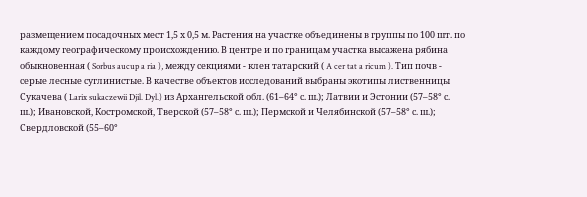размещением посадочных мест 1,5 х 0,5 м. Растения на участке объединены в группы по 100 шт. по каждому географическому происхождению. В центре и по границам участка высажена рябина обыкновенная ( Sorbus aucup a ria ), между секциями - клен татарский ( A cer tat a ricum ). Тип почв - серые лесные суглинистые. В качестве объектов исследований выбраны экотипы лиственницы Сукачева ( Larix sukaczewii Djil. Dyl.) из Архангельской обл. (61–64° с. ш.); Латвии и Эстонии (57–58° с. ш.); Ивановской, Костромской, Тверской (57–58° с. ш.); Пермской и Челябинской (57–58° с. ш.); Свердловской (55–60°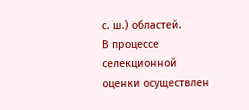с. ш.) областей.
В процессе селекционной оценки осуществлен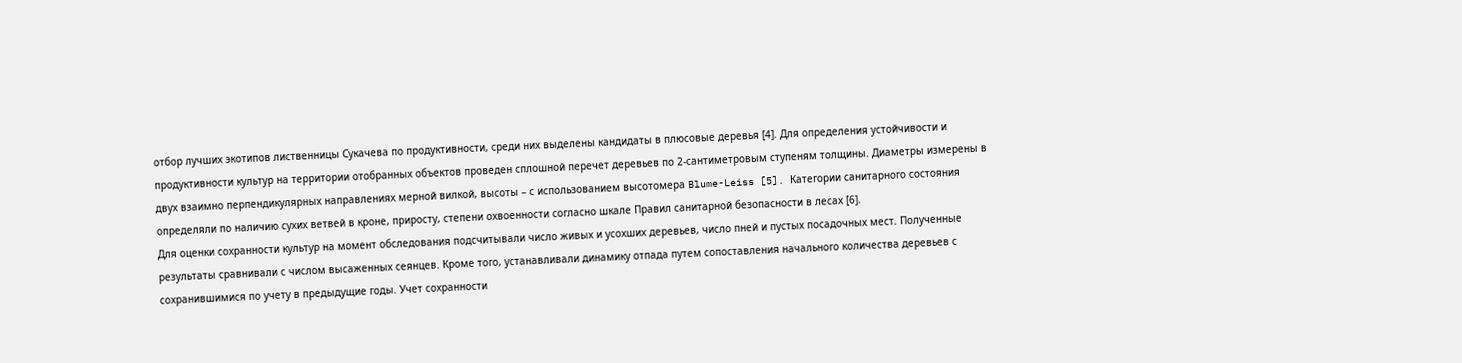отбор лучших экотипов лиственницы Сукачева по продуктивности, среди них выделены кандидаты в плюсовые деревья [4]. Для определения устойчивости и продуктивности культур на территории отобранных объектов проведен сплошной перечет деревьев по 2-сантиметровым ступеням толщины. Диаметры измерены в двух взаимно перпендикулярных направлениях мерной вилкой, высоты – с использованием высотомера Blume-Leiss [5]. Категории санитарного состояния определяли по наличию сухих ветвей в кроне, приросту, степени охвоенности согласно шкале Правил санитарной безопасности в лесах [6].
Для оценки сохранности культур на момент обследования подсчитывали число живых и усохших деревьев, число пней и пустых посадочных мест. Полученные результаты сравнивали с числом высаженных сеянцев. Кроме того, устанавливали динамику отпада путем сопоставления начального количества деревьев с сохранившимися по учету в предыдущие годы. Учет сохранности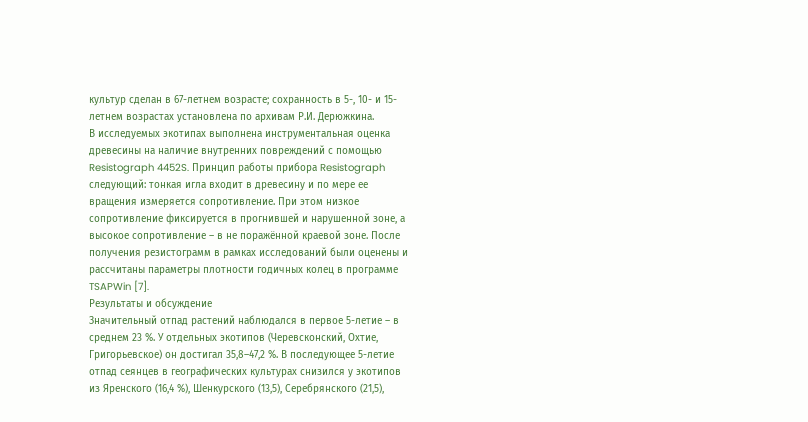культур сделан в 67-летнем возрасте; сохранность в 5-, 10- и 15-летнем возрастах установлена по архивам Р.И. Дерюжкина.
В исследуемых экотипах выполнена инструментальная оценка древесины на наличие внутренних повреждений с помощью Resistograph 4452S. Принцип работы прибора Resistograph следующий: тонкая игла входит в древесину и по мере ее вращения измеряется сопротивление. При этом низкое сопротивление фиксируется в прогнившей и нарушенной зоне, а высокое сопротивление – в не поражённой краевой зоне. После получения резистограмм в рамках исследований были оценены и рассчитаны параметры плотности годичных колец в программе TSAPWin [7].
Результаты и обсуждение
Значительный отпад растений наблюдался в первое 5-летие – в среднем 23 %. У отдельных экотипов (Черевсконский, Охтие, Григорьевское) он достигал 35,8–47,2 %. В последующее 5-летие отпад сеянцев в географических культурах снизился у экотипов из Яренского (16,4 %), Шенкурского (13,5), Серебрянского (21,5),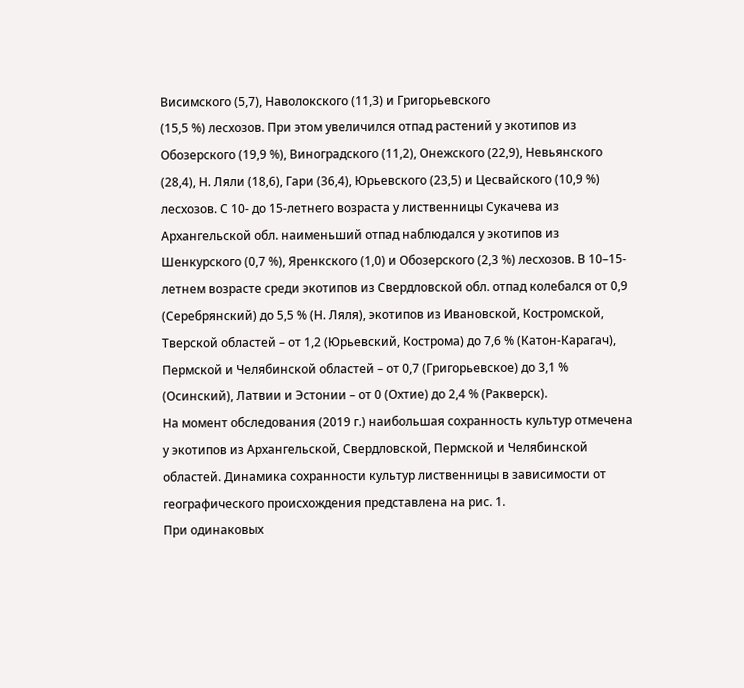Висимского (5,7), Наволокского (11,3) и Григорьевского
(15,5 %) лесхозов. При этом увеличился отпад растений у экотипов из Обозерского (19,9 %), Виноградского (11,2), Онежского (22,9), Невьянского (28,4), Н. Ляли (18,6), Гари (36,4), Юрьевского (23,5) и Цесвайского (10,9 %) лесхозов. С 10- до 15-летнего возраста у лиственницы Сукачева из Архангельской обл. наименьший отпад наблюдался у экотипов из Шенкурского (0,7 %), Яренкского (1,0) и Обозерского (2,3 %) лесхозов. В 10–15-летнем возрасте среди экотипов из Свердловской обл. отпад колебался от 0,9 (Серебрянский) до 5,5 % (Н. Ляля), экотипов из Ивановской, Костромской, Тверской областей – от 1,2 (Юрьевский, Кострома) до 7,6 % (Катон-Карагач), Пермской и Челябинской областей – от 0,7 (Григорьевское) до 3,1 % (Осинский), Латвии и Эстонии – от 0 (Охтие) до 2,4 % (Ракверск).
На момент обследования (2019 г.) наибольшая сохранность культур отмечена у экотипов из Архангельской, Свердловской, Пермской и Челябинской областей. Динамика сохранности культур лиственницы в зависимости от географического происхождения представлена на рис. 1.
При одинаковых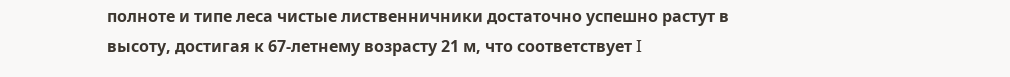полноте и типе леса чистые лиственничники достаточно успешно растут в высоту, достигая к 67-летнему возрасту 21 м, что соответствует I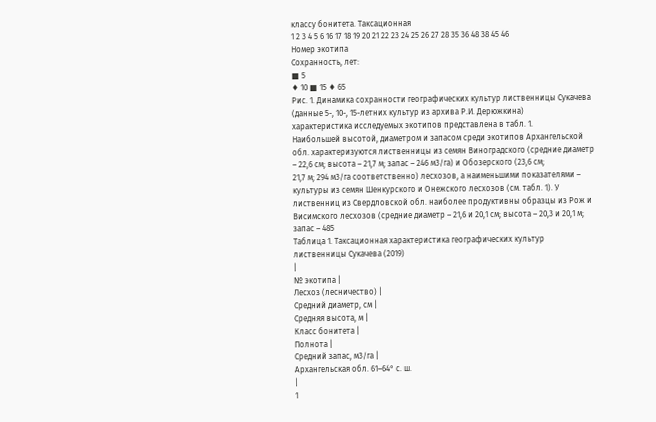классу бонитета. Таксационная
1 2 3 4 5 6 16 17 18 19 20 21 22 23 24 25 26 27 28 35 36 48 38 45 46
Номер экотипа
Сохранность, лет:
■ 5
♦ 10 ■ 15 ♦ 65
Рис. 1. Динамика сохранности географических культур лиственницы Сукачева (данные 5-, 10-, 15-летних культур из архива Р.И. Дерюжкина)
характеристика исследуемых экотипов представлена в табл. 1.
Наибольшей высотой, диаметром и запасом среди экотипов Архангельской обл. характеризуются лиственницы из семян Виноградского (средние диаметр – 22,6 см; высота – 21,7 м; запас – 246 м3/га) и Обозерского (23,6 см;
21,7 м; 294 м3/га соответственно) лесхозов, а наименьшими показателями – культуры из семян Шенкурского и Онежского лесхозов (см. табл. 1). У лиственниц из Свердловской обл. наиболее продуктивны образцы из Рож и Висимского лесхозов (средние диаметр – 21,6 и 20,1 см; высота – 20,3 и 20,1 м; запас – 485
Таблица 1. Таксационная характеристика географических культур лиственницы Сукачева (2019)
|
№ экотипа |
Лесхоз (лесничество) |
Средний диаметр, см |
Средняя высота, м |
Класс бонитета |
Полнота |
Средний запас, м3/га |
Архангельская обл. 61–64° с. ш.
|
1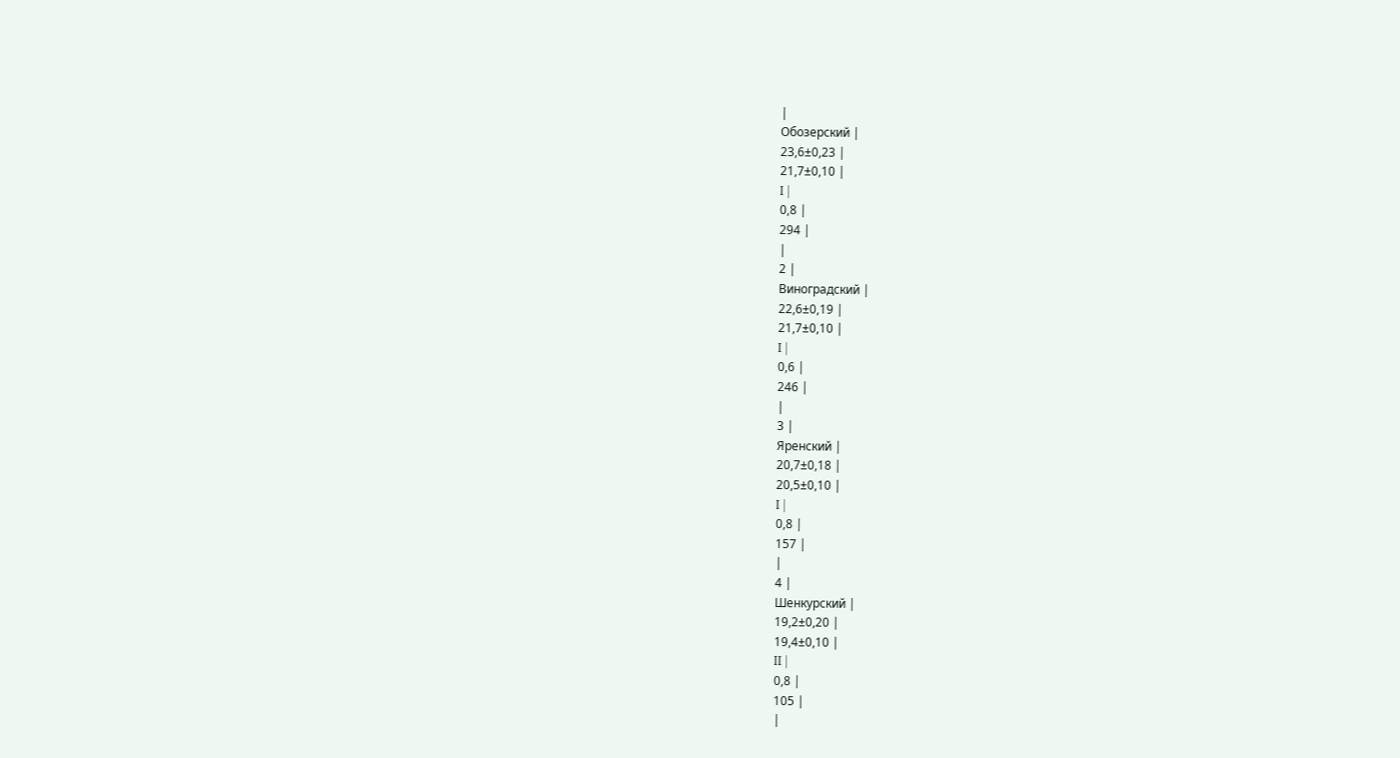|
Обозерский |
23,6±0,23 |
21,7±0,10 |
I |
0,8 |
294 |
|
2 |
Виноградский |
22,6±0,19 |
21,7±0,10 |
I |
0,6 |
246 |
|
3 |
Яренский |
20,7±0,18 |
20,5±0,10 |
I |
0,8 |
157 |
|
4 |
Шенкурский |
19,2±0,20 |
19,4±0,10 |
II |
0,8 |
105 |
|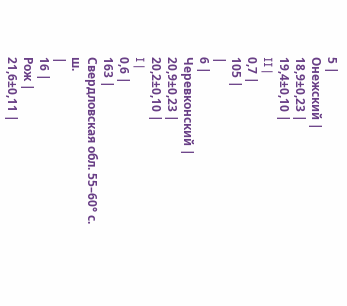5 |
Онежский |
18,9±0,23 |
19,4±0,10 |
II |
0,7 |
105 |
|
6 |
Черевконский |
20,9±0,23 |
20,2±0,10 |
I |
0,6 |
163 |
Свердловская обл. 55–60° с. ш.
|
16 |
Рож |
21,6±0,11 |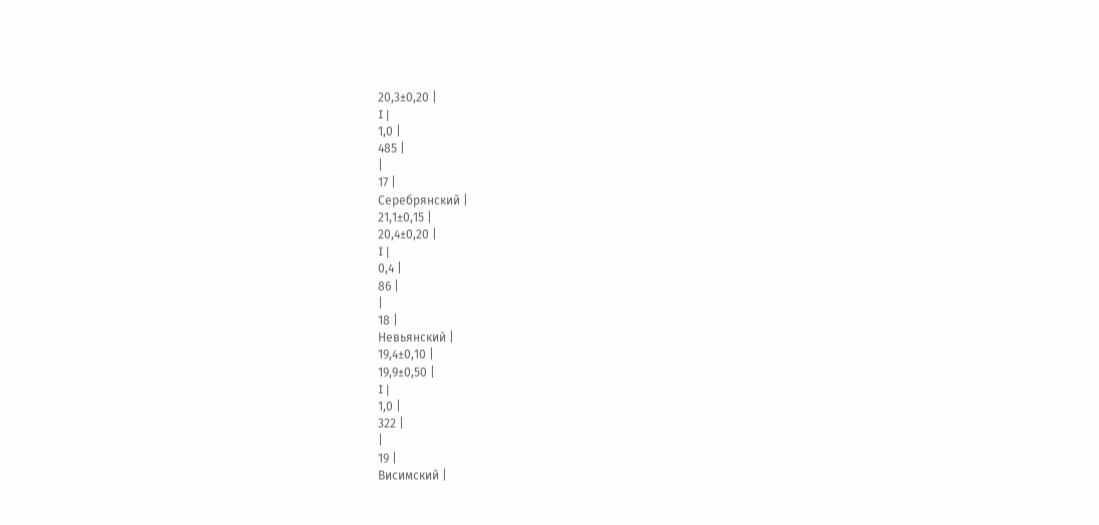20,3±0,20 |
I |
1,0 |
485 |
|
17 |
Серебрянский |
21,1±0,15 |
20,4±0,20 |
I |
0,4 |
86 |
|
18 |
Невьянский |
19,4±0,10 |
19,9±0,50 |
I |
1,0 |
322 |
|
19 |
Висимский |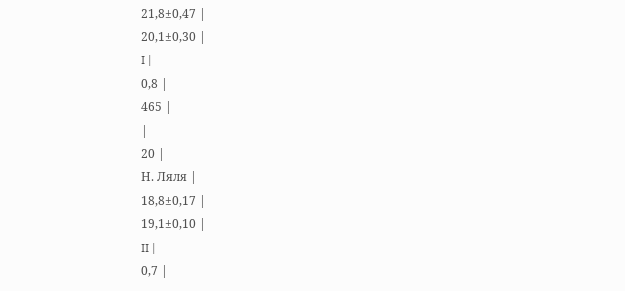21,8±0,47 |
20,1±0,30 |
I |
0,8 |
465 |
|
20 |
Н. Ляля |
18,8±0,17 |
19,1±0,10 |
II |
0,7 |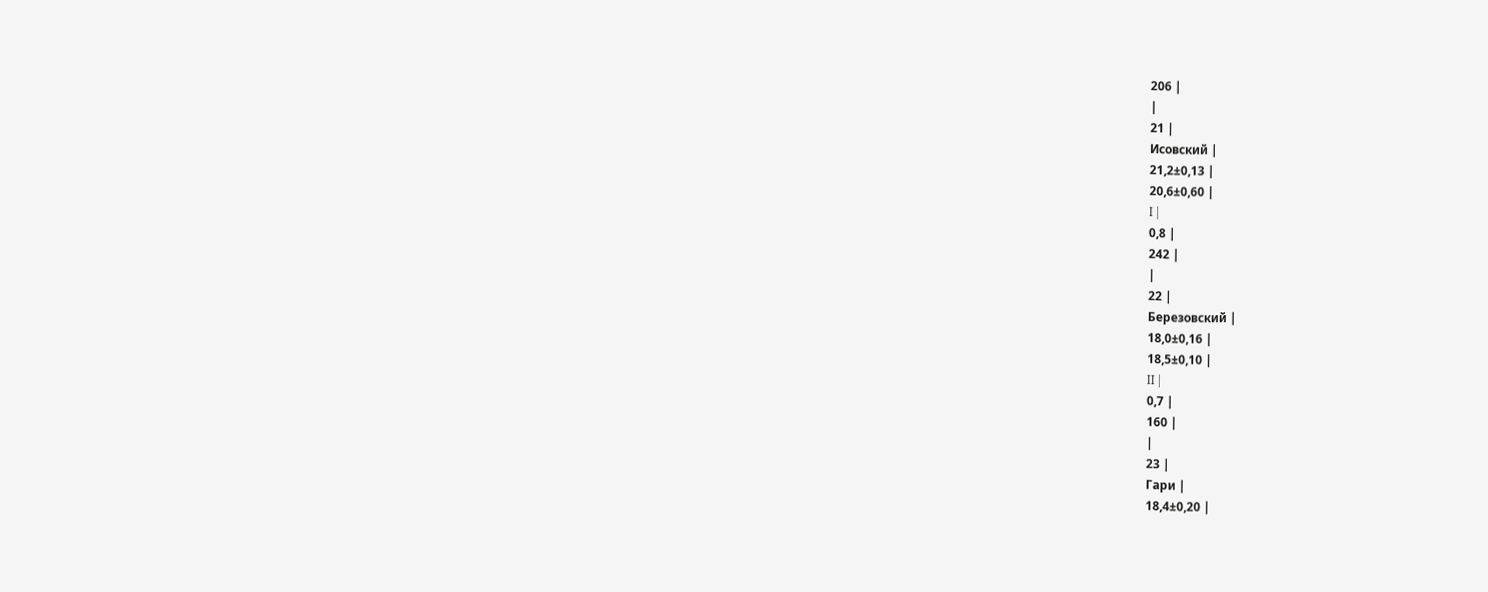206 |
|
21 |
Исовский |
21,2±0,13 |
20,6±0,60 |
I |
0,8 |
242 |
|
22 |
Березовский |
18,0±0,16 |
18,5±0,10 |
II |
0,7 |
160 |
|
23 |
Гари |
18,4±0,20 |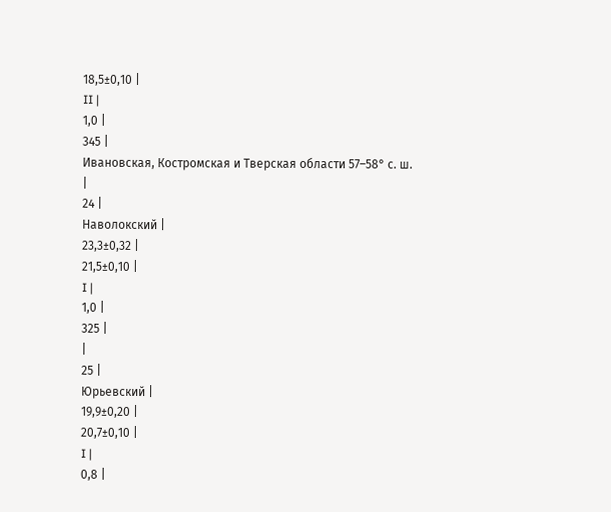18,5±0,10 |
II |
1,0 |
345 |
Ивановская, Костромская и Тверская области 57–58° с. ш.
|
24 |
Наволокский |
23,3±0,32 |
21,5±0,10 |
I |
1,0 |
325 |
|
25 |
Юрьевский |
19,9±0,20 |
20,7±0,10 |
I |
0,8 |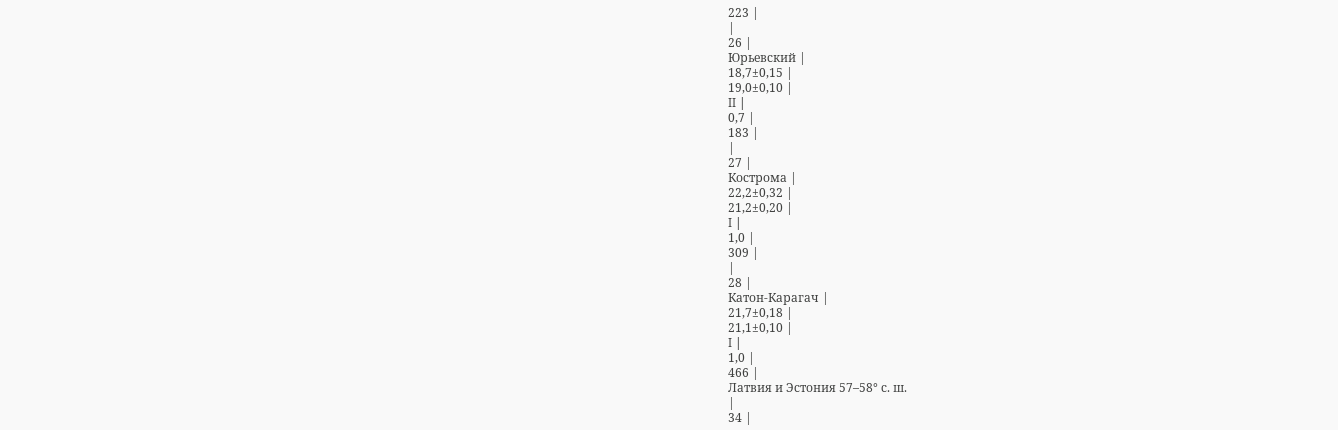223 |
|
26 |
Юрьевский |
18,7±0,15 |
19,0±0,10 |
II |
0,7 |
183 |
|
27 |
Кострома |
22,2±0,32 |
21,2±0,20 |
I |
1,0 |
309 |
|
28 |
Катон-Карагач |
21,7±0,18 |
21,1±0,10 |
I |
1,0 |
466 |
Латвия и Эстония 57–58° с. ш.
|
34 |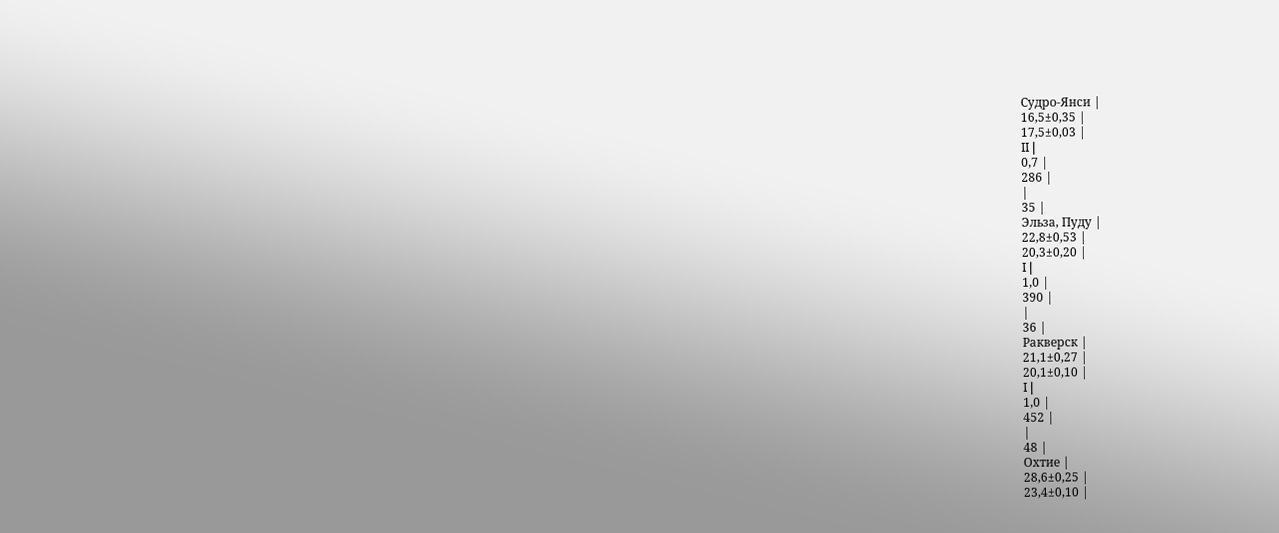Судро-Янси |
16,5±0,35 |
17,5±0,03 |
II |
0,7 |
286 |
|
35 |
Эльза, Пуду |
22,8±0,53 |
20,3±0,20 |
I |
1,0 |
390 |
|
36 |
Ракверск |
21,1±0,27 |
20,1±0,10 |
I |
1,0 |
452 |
|
48 |
Охтие |
28,6±0,25 |
23,4±0,10 |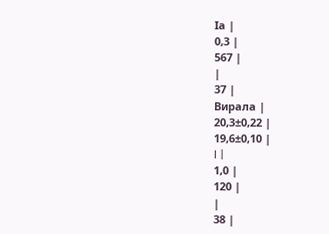Iа |
0,3 |
567 |
|
37 |
Вирала |
20,3±0,22 |
19,6±0,10 |
I |
1,0 |
120 |
|
38 |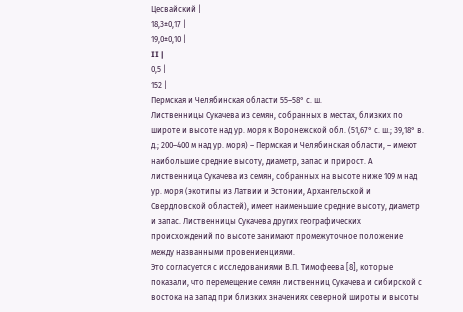Цесвайский |
18,3±0,17 |
19,0±0,10 |
II |
0,5 |
152 |
Пермская и Челябинская области 55–58° с. ш.
Лиственницы Сукачева из семян, собранных в местах, близких по широте и высоте над ур. моря к Воронежской обл. (51,67° с. ш.; 39,18° в. д.; 200–400 м над ур. моря) – Пермская и Челябинская области, – имеют наибольшие средние высоту, диаметр, запас и прирост. А лиственница Сукачева из семян, собранных на высоте ниже 109 м над ур. моря (экотипы из Латвии и Эстонии, Архангельской и Свердловской областей), имеет наименьшие средние высоту, диаметр и запас. Лиственницы Сукачева других географических происхождений по высоте занимают промежуточное положение между названными провениенциями.
Это согласуется с исследованиями В.П. Тимофеева [8], которые показали, что перемещение семян лиственниц Сукачева и сибирской с востока на запад при близких значениях северной широты и высоты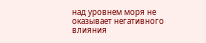над уровнем моря не оказывает негативного влияния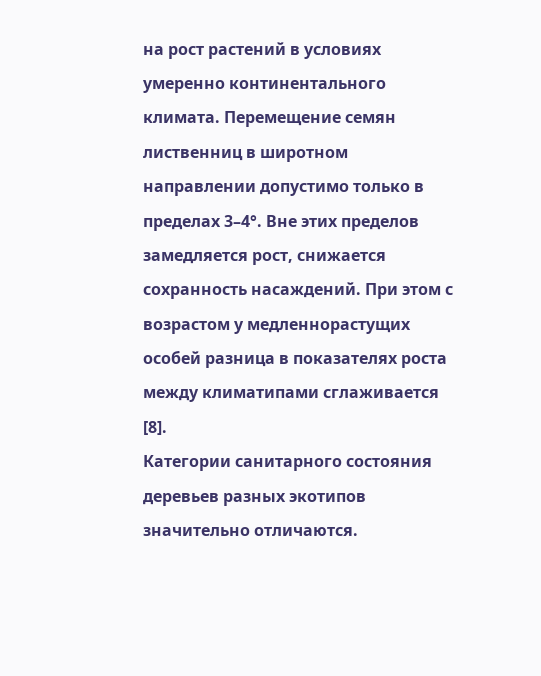на рост растений в условиях умеренно континентального климата. Перемещение семян лиственниц в широтном направлении допустимо только в пределах 3–4°. Вне этих пределов замедляется рост, снижается сохранность насаждений. При этом с возрастом у медленнорастущих особей разница в показателях роста между климатипами сглаживается [8].
Категории санитарного состояния деревьев разных экотипов значительно отличаются.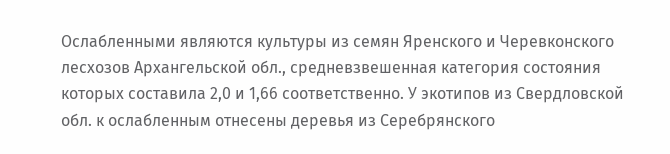Ослабленными являются культуры из семян Яренского и Черевконского лесхозов Архангельской обл., средневзвешенная категория состояния которых составила 2,0 и 1,66 соответственно. У экотипов из Свердловской обл. к ослабленным отнесены деревья из Серебрянского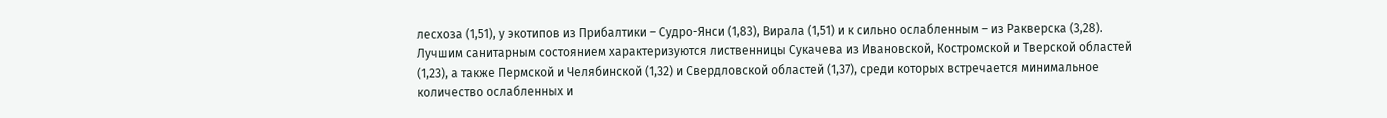лесхоза (1,51), у экотипов из Прибалтики – Судро-Янси (1,83), Вирала (1,51) и к сильно ослабленным – из Ракверска (3,28).
Лучшим санитарным состоянием характеризуются лиственницы Сукачева из Ивановской, Костромской и Тверской областей (1,23), а также Пермской и Челябинской (1,32) и Свердловской областей (1,37), среди которых встречается минимальное количество ослабленных и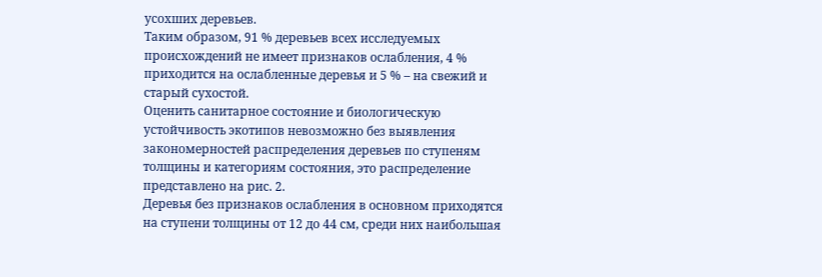усохших деревьев.
Таким образом, 91 % деревьев всех исследуемых происхождений не имеет признаков ослабления, 4 % приходится на ослабленные деревья и 5 % – на свежий и старый сухостой.
Оценить санитарное состояние и биологическую устойчивость экотипов невозможно без выявления закономерностей распределения деревьев по ступеням толщины и категориям состояния, это распределение представлено на рис. 2.
Деревья без признаков ослабления в основном приходятся на ступени толщины от 12 до 44 см, среди них наибольшая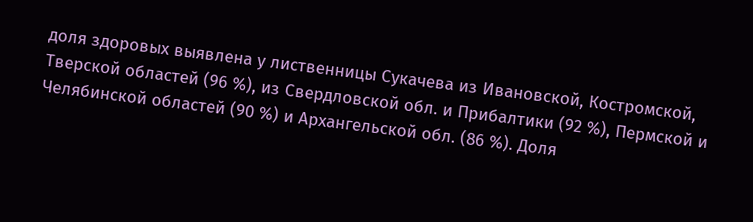доля здоровых выявлена у лиственницы Сукачева из Ивановской, Костромской, Тверской областей (96 %), из Свердловской обл. и Прибалтики (92 %), Пермской и Челябинской областей (90 %) и Архангельской обл. (86 %). Доля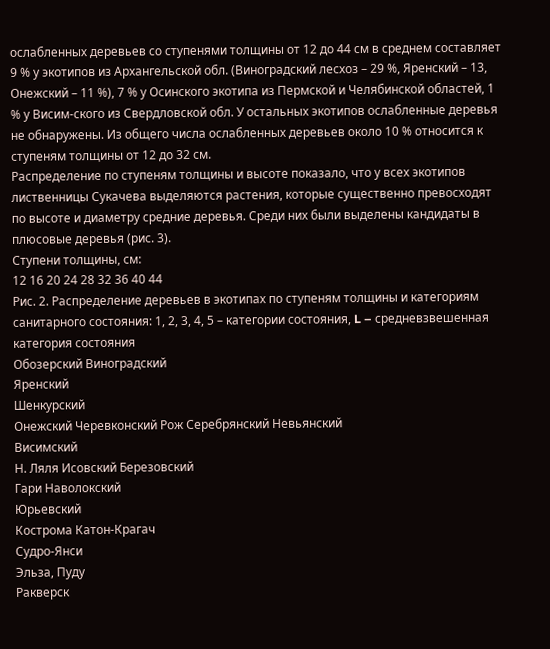ослабленных деревьев со ступенями толщины от 12 до 44 см в среднем составляет 9 % у экотипов из Архангельской обл. (Виноградский лесхоз – 29 %, Яренский – 13, Онежский – 11 %), 7 % у Осинского экотипа из Пермской и Челябинской областей, 1 % у Висим-ского из Свердловской обл. У остальных экотипов ослабленные деревья не обнаружены. Из общего числа ослабленных деревьев около 10 % относится к ступеням толщины от 12 до 32 см.
Распределение по ступеням толщины и высоте показало, что у всех экотипов лиственницы Сукачева выделяются растения, которые существенно превосходят по высоте и диаметру средние деревья. Среди них были выделены кандидаты в плюсовые деревья (рис. 3).
Ступени толщины, см:
12 16 20 24 28 32 36 40 44
Рис. 2. Распределение деревьев в экотипах по ступеням толщины и категориям санитарного состояния: 1, 2, 3, 4, 5 – категории состояния, L – средневзвешенная категория состояния
Обозерский Виноградский
Яренский
Шенкурский
Онежский Черевконский Рож Серебрянский Невьянский
Висимский
Н. Ляля Исовский Березовский
Гари Наволокский
Юрьевский
Кострома Катон-Крагач
Судро-Янси
Эльза, Пуду
Ракверск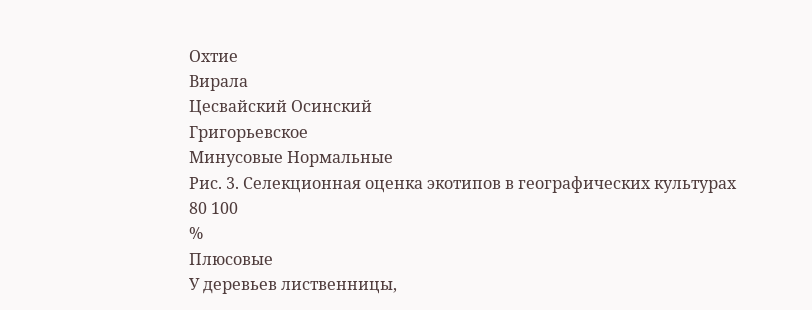Охтие
Вирала
Цесвайский Осинский
Григорьевское
Минусовые Нормальные
Рис. 3. Селекционная оценка экотипов в географических культурах
80 100
%
Плюсовые
У деревьев лиственницы,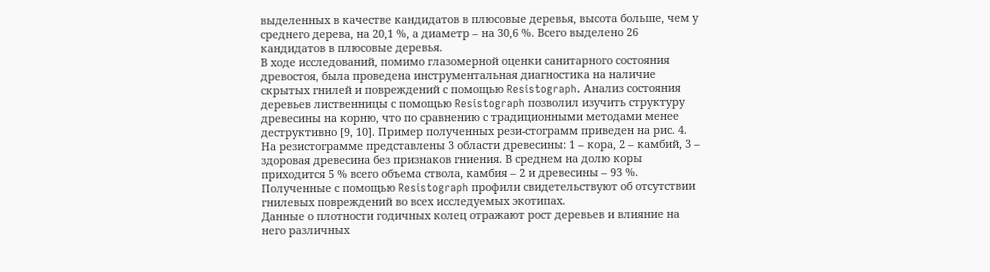выделенных в качестве кандидатов в плюсовые деревья, высота больше, чем у среднего дерева, на 20,1 %, а диаметр – на 30,6 %. Всего выделено 26 кандидатов в плюсовые деревья.
В ходе исследований, помимо глазомерной оценки санитарного состояния древостоя, была проведена инструментальная диагностика на наличие скрытых гнилей и повреждений с помощью Resistograph. Анализ состояния деревьев лиственницы с помощью Resistograph позволил изучить структуру древесины на корню, что по сравнению с традиционными методами менее деструктивно [9, 10]. Пример полученных рези-стограмм приведен на рис. 4. На резистограмме представлены 3 области древесины: 1 – кора, 2 – камбий, 3 – здоровая древесина без признаков гниения. В среднем на долю коры приходится 5 % всего объема ствола, камбия – 2 и древесины – 93 %. Полученные с помощью Resistograph профили свидетельствуют об отсутствии гнилевых повреждений во всех исследуемых экотипах.
Данные о плотности годичных колец отражают рост деревьев и влияние на него различных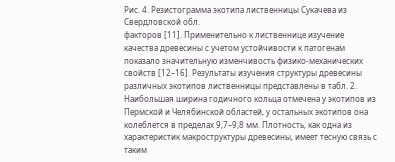Рис. 4. Резистограмма экотипа лиственницы Сукачева из Свердловской обл.
факторов [11]. Применительно к лиственнице изучение качества древесины с учетом устойчивости к патогенам показало значительную изменчивость физико-механических свойств [12–16]. Результаты изучения структуры древесины различных экотипов лиственницы представлены в табл. 2.
Наибольшая ширина годичного кольца отмечена у экотипов из Пермской и Челябинской областей, у остальных экотипов она колеблется в пределах 9,7–9,8 мм. Плотность, как одна из характеристик макроструктуры древесины, имеет тесную связь с таким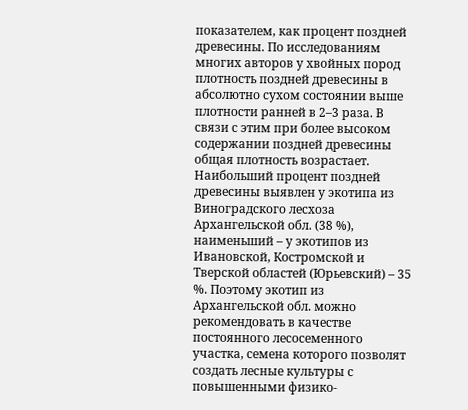показателем, как процент поздней древесины. По исследованиям многих авторов у хвойных пород плотность поздней древесины в абсолютно сухом состоянии выше плотности ранней в 2–3 раза. В связи с этим при более высоком содержании поздней древесины общая плотность возрастает. Наибольший процент поздней древесины выявлен у экотипа из Виноградского лесхоза Архангельской обл. (38 %), наименьший – у экотипов из Ивановской, Костромской и Тверской областей (Юрьевский) – 35 %. Поэтому экотип из Архангельской обл. можно рекомендовать в качестве постоянного лесосеменного участка, семена которого позволят создать лесные культуры с повышенными физико-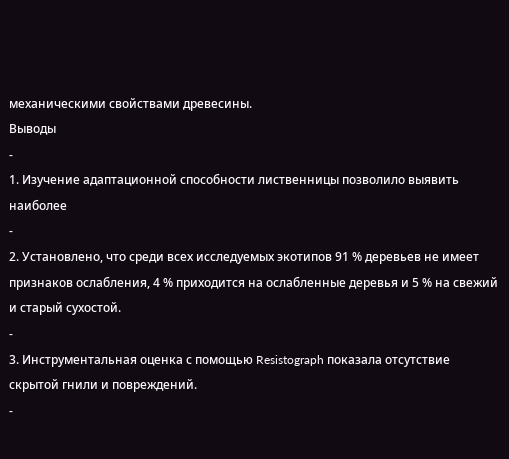механическими свойствами древесины.
Выводы
-
1. Изучение адаптационной способности лиственницы позволило выявить наиболее
-
2. Установлено, что среди всех исследуемых экотипов 91 % деревьев не имеет признаков ослабления, 4 % приходится на ослабленные деревья и 5 % на свежий и старый сухостой.
-
3. Инструментальная оценка с помощью Resistograph показала отсутствие скрытой гнили и повреждений.
-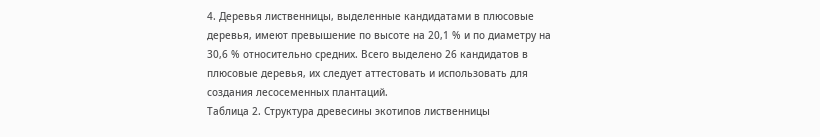4. Деревья лиственницы, выделенные кандидатами в плюсовые деревья, имеют превышение по высоте на 20,1 % и по диаметру на 30,6 % относительно средних. Всего выделено 26 кандидатов в плюсовые деревья, их следует аттестовать и использовать для создания лесосеменных плантаций.
Таблица 2. Структура древесины экотипов лиственницы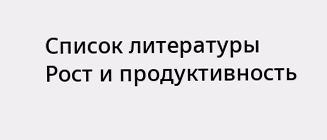Список литературы Рост и продуктивность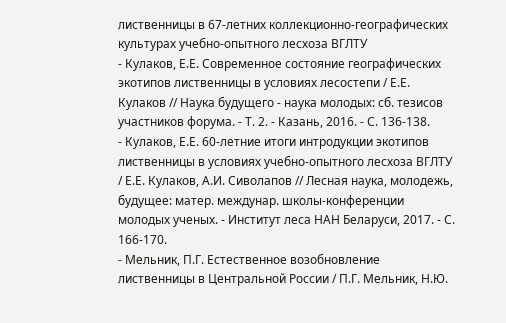лиственницы в 67-летних коллекционно-географических культурах учебно-опытного лесхоза ВГЛТУ
- Кулаков, Е.Е. Современное состояние географических экотипов лиственницы в условиях лесостепи / Е.Е. Кулаков // Наука будущего - наука молодых: сб. тезисов участников форума. - Т. 2. - Казань, 2016. - С. 136-138.
- Кулаков, Е.Е. 60-летние итоги интродукции экотипов лиственницы в условиях учебно-опытного лесхоза ВГЛТУ / Е.Е. Кулаков, А.И. Сиволапов // Лесная наука, молодежь, будущее: матер. междунар. школы-конференции молодых ученых. - Институт леса НАН Беларуси, 2017. - С. 166-170.
- Мельник, П.Г. Естественное возобновление лиственницы в Центральной России / П.Г. Мельник, Н.Ю.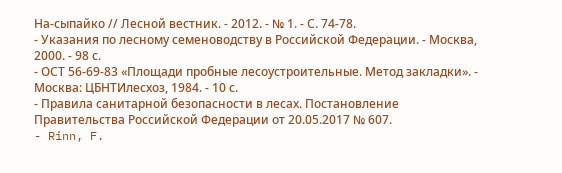На-сыпайко // Лесной вестник. - 2012. - № 1. - С. 74-78.
- Указания по лесному семеноводству в Российской Федерации. - Москва, 2000. - 98 с.
- ОСТ 56-69-83 «Площади пробные лесоустроительные. Метод закладки». - Москва: ЦБНТИлесхоз, 1984. - 10 с.
- Правила санитарной безопасности в лесах. Постановление Правительства Российской Федерации от 20.05.2017 № 607.
- Rinn, F.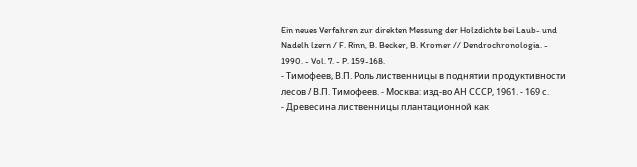Ein neues Verfahren zur direkten Messung der Holzdichte bei Laub- und Nadelh lzern / F. Rinn, B. Becker, B. Kromer // Dendrochronologia. - 1990. - Vol. 7. - P. 159-168.
- Тимофеев, В.П. Роль лиственницы в поднятии продуктивности лесов / В.П. Тимофеев. - Москва: изд-во АН СССР, 1961. - 169 с.
- Древесина лиственницы плантационной как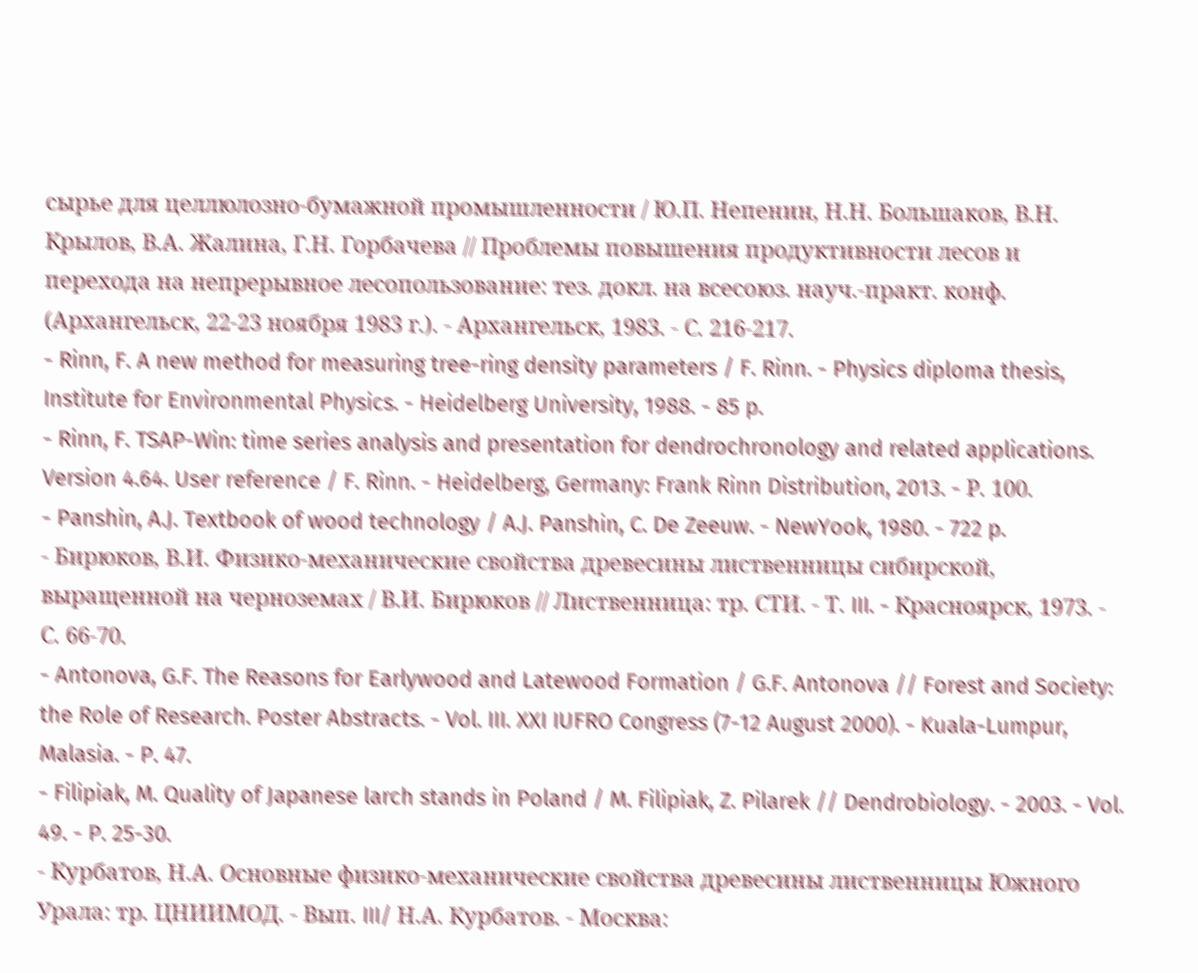сырье для целлюлозно-бумажной промышленности / Ю.П. Непенин, Н.Н. Большаков, В.Н. Крылов, В.А. Жалина, Г.Н. Горбачева // Проблемы повышения продуктивности лесов и перехода на непрерывное лесопользование: тез. докл. на всесоюз. науч.-практ. конф. (Архангельск, 22-23 ноября 1983 г.). - Архангельск, 1983. - С. 216-217.
- Rinn, F. A new method for measuring tree-ring density parameters / F. Rinn. - Physics diploma thesis, Institute for Environmental Physics. - Heidelberg University, 1988. - 85 p.
- Rinn, F. TSAP-Win: time series analysis and presentation for dendrochronology and related applications. Version 4.64. User reference / F. Rinn. - Heidelberg, Germany: Frank Rinn Distribution, 2013. - Р. 100.
- Panshin, A.J. Textbook of wood technology / A.J. Panshin, C. De Zeeuw. - NewYook, 1980. - 722 p.
- Бирюков, В.И. Физико-механические свойства древесины лиственницы сибирской, выращенной на черноземах / В.И. Бирюков // Лиственница: тр. СТИ. - Т. III. - Красноярск, 1973. - С. 66-70.
- Antonova, G.F. The Reasons for Earlywood and Latewood Formation / G.F. Antonova // Forest and Society: the Role of Research. Poster Abstracts. - Vol. III. XXI IUFRO Congress (7-12 August 2000). - Kuala-Lumpur, Malasia. - P. 47.
- Filipiak, M. Quality of Japanese larch stands in Poland / M. Filipiak, Z. Pilarek // Dendrobiology. - 2003. - Vol. 49. - P. 25-30.
- Курбатов, Н.А. Основные физико-механические свойства древесины лиственницы Южного Урала: тр. ЦНИИМОД. - Вып. III/ Н.А. Курбатов. - Москва: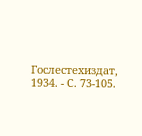Гослестехиздат, 1934. - С. 73-105.